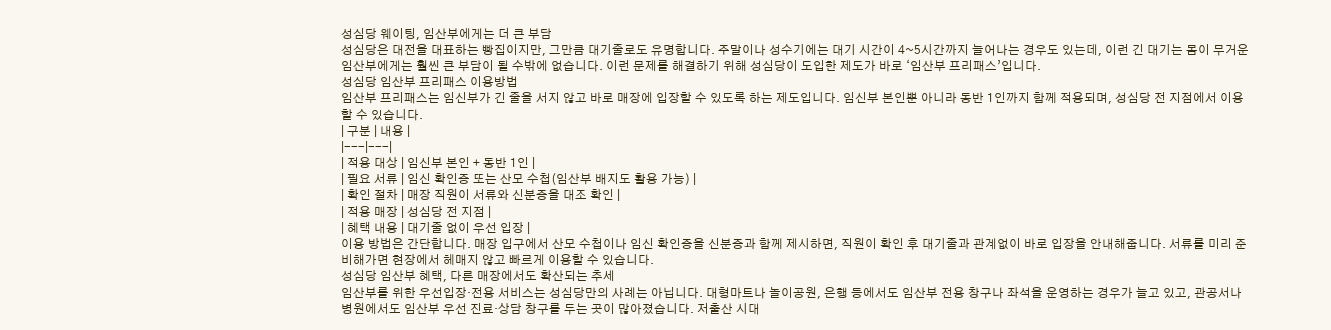성심당 웨이팅, 임산부에게는 더 큰 부담
성심당은 대전을 대표하는 빵집이지만, 그만큼 대기줄로도 유명합니다. 주말이나 성수기에는 대기 시간이 4~5시간까지 늘어나는 경우도 있는데, 이런 긴 대기는 몸이 무거운 임산부에게는 훨씬 큰 부담이 될 수밖에 없습니다. 이런 문제를 해결하기 위해 성심당이 도입한 제도가 바로 ‘임산부 프리패스’입니다.
성심당 임산부 프리패스 이용방법
임산부 프리패스는 임신부가 긴 줄을 서지 않고 바로 매장에 입장할 수 있도록 하는 제도입니다. 임신부 본인뿐 아니라 동반 1인까지 함께 적용되며, 성심당 전 지점에서 이용할 수 있습니다.
| 구분 | 내용 |
|---|---|
| 적용 대상 | 임신부 본인 + 동반 1인 |
| 필요 서류 | 임신 확인증 또는 산모 수첩(임산부 배지도 활용 가능) |
| 확인 절차 | 매장 직원이 서류와 신분증을 대조 확인 |
| 적용 매장 | 성심당 전 지점 |
| 혜택 내용 | 대기줄 없이 우선 입장 |
이용 방법은 간단합니다. 매장 입구에서 산모 수첩이나 임신 확인증을 신분증과 함께 제시하면, 직원이 확인 후 대기줄과 관계없이 바로 입장을 안내해줍니다. 서류를 미리 준비해가면 현장에서 헤매지 않고 빠르게 이용할 수 있습니다.
성심당 임산부 혜택, 다른 매장에서도 확산되는 추세
임산부를 위한 우선입장·전용 서비스는 성심당만의 사례는 아닙니다. 대형마트나 놀이공원, 은행 등에서도 임산부 전용 창구나 좌석을 운영하는 경우가 늘고 있고, 관공서나 병원에서도 임산부 우선 진료·상담 창구를 두는 곳이 많아졌습니다. 저출산 시대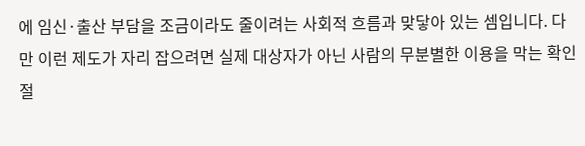에 임신·출산 부담을 조금이라도 줄이려는 사회적 흐름과 맞닿아 있는 셈입니다. 다만 이런 제도가 자리 잡으려면 실제 대상자가 아닌 사람의 무분별한 이용을 막는 확인 절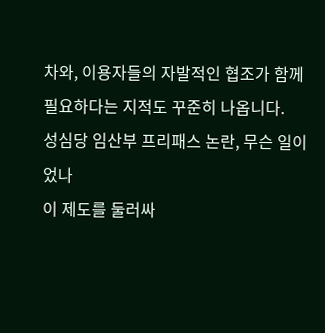차와, 이용자들의 자발적인 협조가 함께 필요하다는 지적도 꾸준히 나옵니다.
성심당 임산부 프리패스 논란, 무슨 일이었나
이 제도를 둘러싸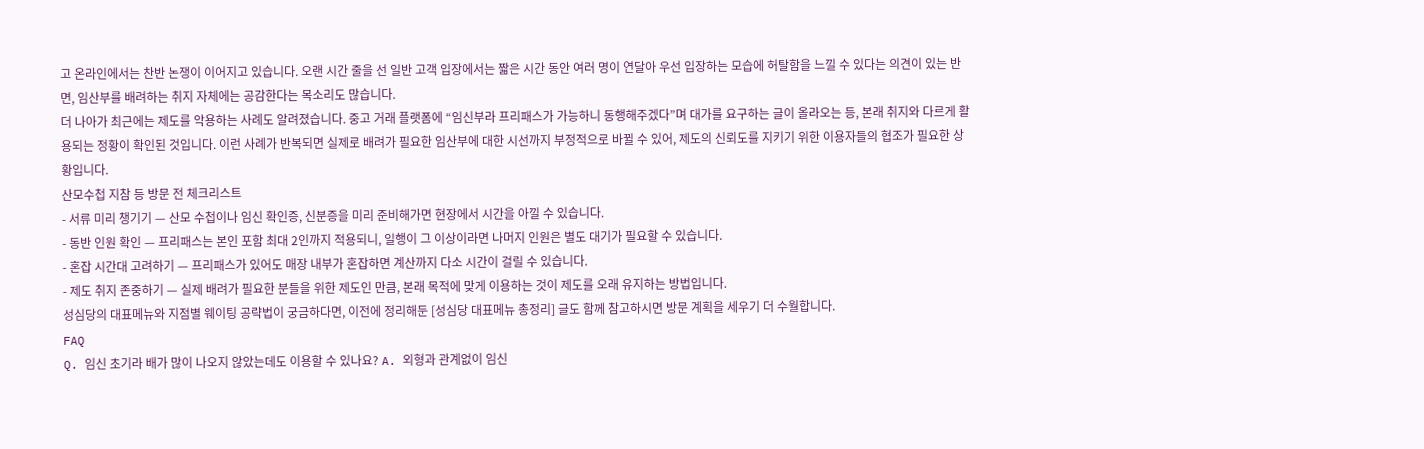고 온라인에서는 찬반 논쟁이 이어지고 있습니다. 오랜 시간 줄을 선 일반 고객 입장에서는 짧은 시간 동안 여러 명이 연달아 우선 입장하는 모습에 허탈함을 느낄 수 있다는 의견이 있는 반면, 임산부를 배려하는 취지 자체에는 공감한다는 목소리도 많습니다.
더 나아가 최근에는 제도를 악용하는 사례도 알려졌습니다. 중고 거래 플랫폼에 “임신부라 프리패스가 가능하니 동행해주겠다”며 대가를 요구하는 글이 올라오는 등, 본래 취지와 다르게 활용되는 정황이 확인된 것입니다. 이런 사례가 반복되면 실제로 배려가 필요한 임산부에 대한 시선까지 부정적으로 바뀔 수 있어, 제도의 신뢰도를 지키기 위한 이용자들의 협조가 필요한 상황입니다.
산모수첩 지참 등 방문 전 체크리스트
- 서류 미리 챙기기 — 산모 수첩이나 임신 확인증, 신분증을 미리 준비해가면 현장에서 시간을 아낄 수 있습니다.
- 동반 인원 확인 — 프리패스는 본인 포함 최대 2인까지 적용되니, 일행이 그 이상이라면 나머지 인원은 별도 대기가 필요할 수 있습니다.
- 혼잡 시간대 고려하기 — 프리패스가 있어도 매장 내부가 혼잡하면 계산까지 다소 시간이 걸릴 수 있습니다.
- 제도 취지 존중하기 — 실제 배려가 필요한 분들을 위한 제도인 만큼, 본래 목적에 맞게 이용하는 것이 제도를 오래 유지하는 방법입니다.
성심당의 대표메뉴와 지점별 웨이팅 공략법이 궁금하다면, 이전에 정리해둔 [성심당 대표메뉴 총정리] 글도 함께 참고하시면 방문 계획을 세우기 더 수월합니다.
FAQ
Q. 임신 초기라 배가 많이 나오지 않았는데도 이용할 수 있나요? A. 외형과 관계없이 임신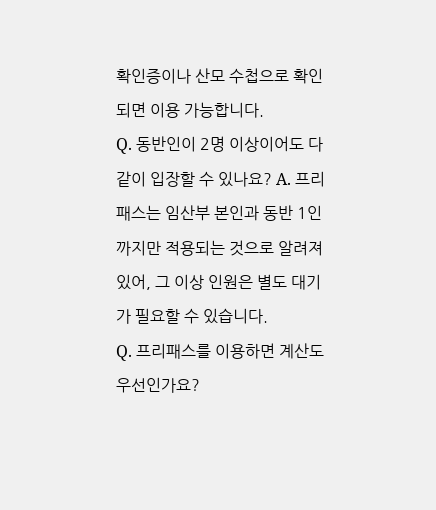확인증이나 산모 수첩으로 확인되면 이용 가능합니다.
Q. 동반인이 2명 이상이어도 다 같이 입장할 수 있나요? A. 프리패스는 임산부 본인과 동반 1인까지만 적용되는 것으로 알려져 있어, 그 이상 인원은 별도 대기가 필요할 수 있습니다.
Q. 프리패스를 이용하면 계산도 우선인가요?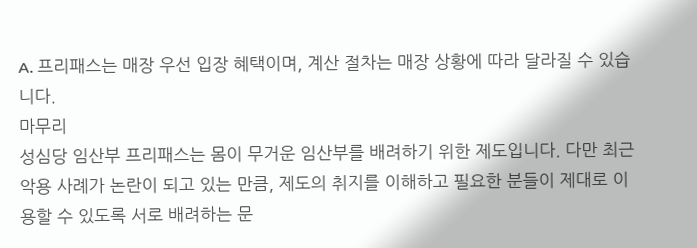A. 프리패스는 매장 우선 입장 혜택이며, 계산 절차는 매장 상황에 따라 달라질 수 있습니다.
마무리
성심당 임산부 프리패스는 몸이 무거운 임산부를 배려하기 위한 제도입니다. 다만 최근 악용 사례가 논란이 되고 있는 만큼, 제도의 취지를 이해하고 필요한 분들이 제대로 이용할 수 있도록 서로 배려하는 문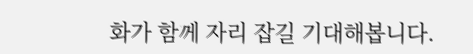화가 함께 자리 잡길 기대해봅니다.